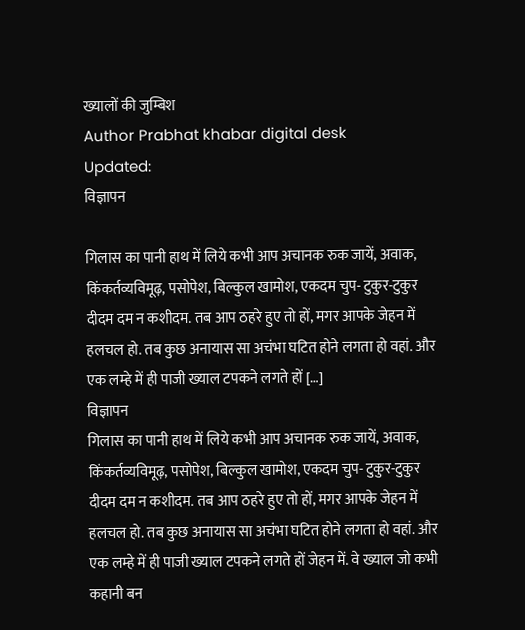ख्यालों की जुम्बिश
Author Prabhat khabar digital desk
Updated:
विज्ञापन

गिलास का पानी हाथ में लिये कभी आप अचानक रुक जायें, अवाक, किंकर्तव्यविमूढ़, पसोपेश, बिल्कुल खामोश, एकदम चुप- टुकुर-टुकुर दीदम दम न कशीदम. तब आप ठहरे हुए तो हों, मगर आपके जेहन में हलचल हो. तब कुछ अनायास सा अचंभा घटित होने लगता हो वहां. और एक लम्हे में ही पाजी ख्याल टपकने लगते हों […]
विज्ञापन
गिलास का पानी हाथ में लिये कभी आप अचानक रुक जायें, अवाक, किंकर्तव्यविमूढ़, पसोपेश, बिल्कुल खामोश, एकदम चुप- टुकुर-टुकुर दीदम दम न कशीदम. तब आप ठहरे हुए तो हों, मगर आपके जेहन में हलचल हो. तब कुछ अनायास सा अचंभा घटित होने लगता हो वहां. और एक लम्हे में ही पाजी ख्याल टपकने लगते हों जेहन में. वे ख्याल जो कभी कहानी बन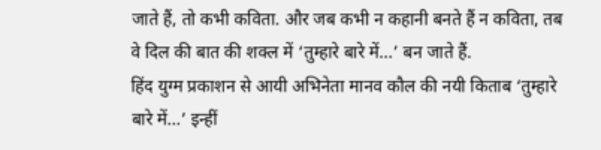जाते हैं, तो कभी कविता. और जब कभी न कहानी बनते हैं न कविता, तब वे दिल की बात की शक्ल में ‘तुम्हारे बारे में…’ बन जाते हैं.
हिंद युग्म प्रकाशन से आयी अभिनेता मानव कौल की नयी किताब ‘तुम्हारे बारे में…’ इन्हीं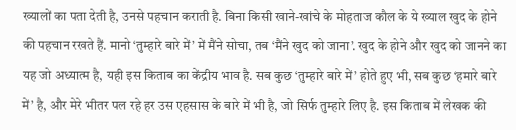ख्यालों का पता देती है, उनसे पहचान कराती है. बिना किसी खाने-खांचे के मोहताज कौल के ये ख्याल खुद के होने की पहचान रखते हैं. मानो ‘तुम्हारे बारे में’ में मैंने सोचा, तब ‘मैंने खुद को जाना’. खुद के होने और खुद को जानने का यह जो अध्यात्म है, यही इस किताब का केंद्रीय भाव है. सब कुछ ‘तुम्हारे बारे में’ होते हुए भी, सब कुछ ‘हमारे बारे में’ है, और मेरे भीतर पल रहे हर उस एहसास के बारे में भी है, जो सिर्फ तुम्हारे लिए है. इस किताब में लेखक की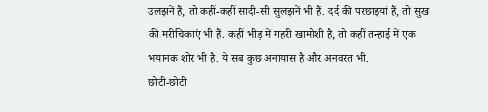उलझनें हैं, तो कहीं-कहीं सादी-सी सुलझनें भी हैं. दर्द की परछाइयां हैं, तो सुख की मरीचिकाएं भी हैं. कहीं भीड़ में गहरी खामोशी है, तो कहीं तन्हाई में एक भयानक शोर भी है. ये सब कुछ अनायास है और अनवरत भी.
छोटी-छोटी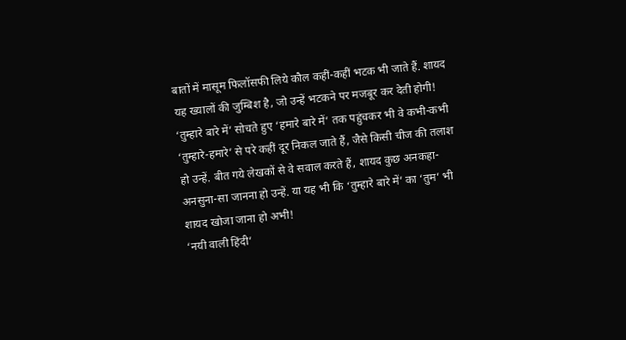बातों में मासूम फिलॉसफी लिये कौल कहीं-कहीं भटक भी जाते हैं. शायद यह ख्यालों की जुम्बिश है, जो उन्हें भटकने पर मजबूर कर देती होगी! ‘तुम्हारे बारे में’ सोचते हुए ‘हमारे बारे में’ तक पहुंचकर भी वे कभी-कभी ‘तुम्हारे-हमारे’ से परे कहीं दूर निकल जाते हैं, जैसे किसी चीज की तलाश हो उन्हें. बीत गये लेखकों से वे सवाल करते हैं, शायद कुछ अनकहा-अनसुना-सा जानना हो उन्हें. या यह भी कि ‘तुम्हारे बारे में’ का ‘तुम’ भी शायद खोजा जाना हो अभी!
‘नयी वाली हिंदी’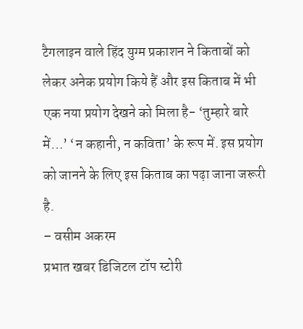टैगलाइन वाले हिंद युग्म प्रकाशन ने किताबों को लेकर अनेक प्रयोग किये हैं और इस किताब में भी एक नया प्रयोग देखने को मिला है- ‘तुम्हारे बारे में…’ ‘न कहानी, न कविता’ के रूप में. इस प्रयोग को जानने के लिए इस किताब का पढ़ा जाना जरूरी है.
– वसीम अकरम
प्रभात खबर डिजिटल टॉप स्टोरी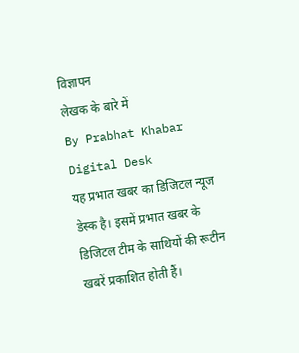विज्ञापन
लेखक के बारे में
By Prabhat Khabar Digital Desk
यह प्रभात खबर का डिजिटल न्यूज डेस्क है। इसमें प्रभात खबर के डिजिटल टीम के साथियों की रूटीन खबरें प्रकाशित होती हैं।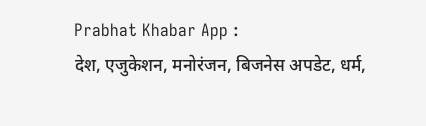Prabhat Khabar App :
देश, एजुकेशन, मनोरंजन, बिजनेस अपडेट, धर्म,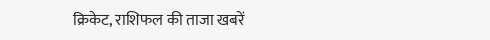क्रिकेट, राशिफल की ताजा खबरें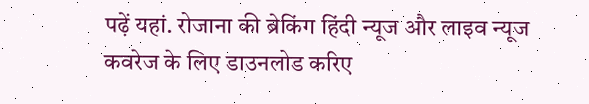पढ़ें यहां. रोजाना की ब्रेकिंग हिंदी न्यूज और लाइव न्यूज कवरेज के लिए डाउनलोड करिए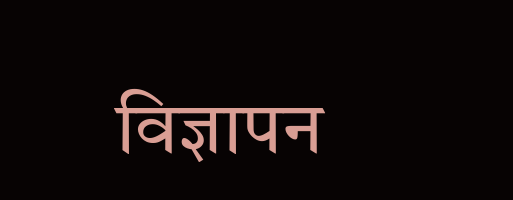विज्ञापन